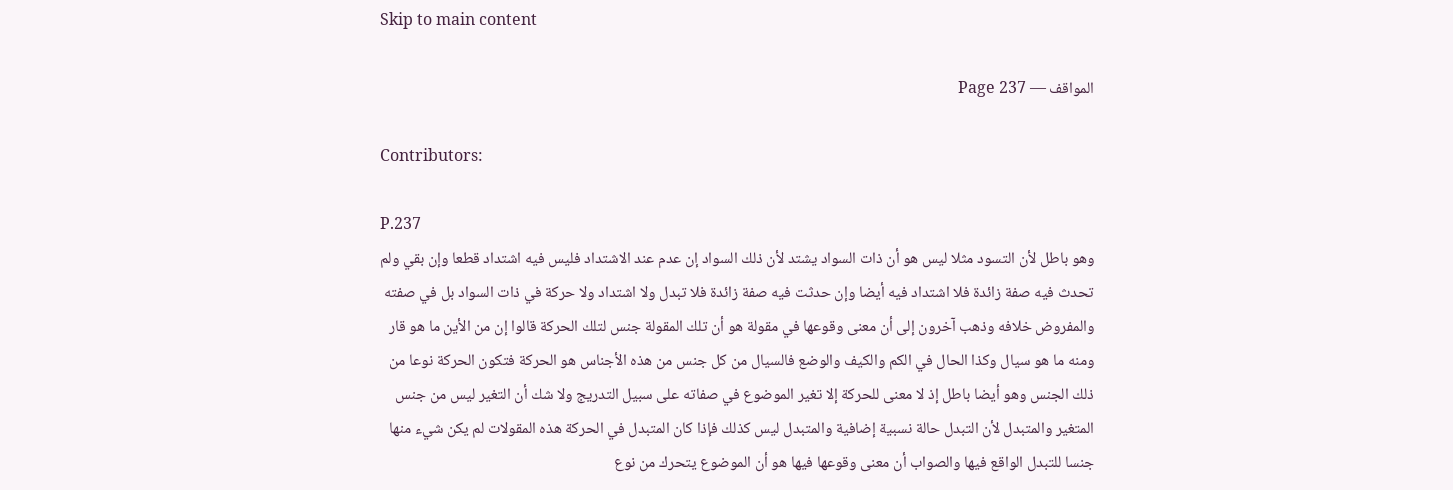Skip to main content

المواقف — Page 237

Contributors:

P.237
وهو باطل لأن التسود مثلا ليس هو أن ذات السواد يشتد لأن ذلك السواد إن عدم عند الاشتداد فليس فيه اشتداد قطعا وإن بقي ولم تحدث فيه صفة زائدة فلا اشتداد فيه أيضا وإن حدثت فيه صفة زائدة فلا تبدل ولا اشتداد ولا حركة في ذات السواد بل في صفته والمفروض خلافه وذهب آخرون إلى أن معنى وقوعها في مقولة هو أن تلك المقولة جنس لتلك الحركة قالوا إن من الأين ما هو قار ومنه ما هو سيال وكذا الحال في الكم والكيف والوضع فالسيال من كل جنس من هذه الأجناس هو الحركة فتكون الحركة نوعا من ذلك الجنس وهو أيضا باطل إذ لا معنى للحركة إلا تغير الموضوع في صفاته على سبيل التدريج ولا شك أن التغير ليس من جنس المتغير والمتبدل لأن التبدل حالة نسبية إضافية والمتبدل ليس كذلك فإذا كان المتبدل في الحركة هذه المقولات لم يكن شيء منها جنسا للتبدل الواقع فيها والصواب أن معنى وقوعها فيها هو أن الموضوع يتحرك من نوع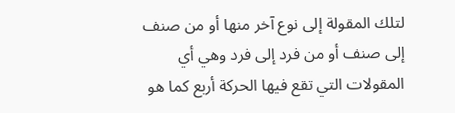لتلك المقولة إلى نوع آخر منها أو من صنف إلى صنف أو من فرد إلى فرد وهي أي المقولات التي تقع فيها الحركة أربع كما هو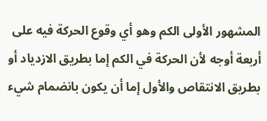المشهور الأولى الكم وهو أي وقوع الحركة فيه على أربعة أوجه لأن الحركة في الكم إما بطريق الازدياد أو بطريق الانتقاص والأول إما أن يكون بانضمام شيء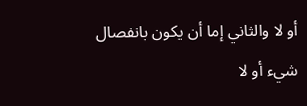أو لا والثاني إما أن يكون بانفصال شيء أو لا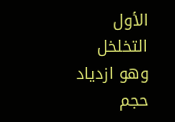الأول التخلخل وهو ازدياد حجم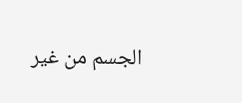الجسم من غير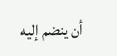أن ينضم إليه